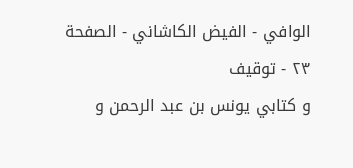الوافي - الفيض الكاشاني - الصفحة ٢٣ - توقيف
و كتابي يونس بن عبد الرحمن و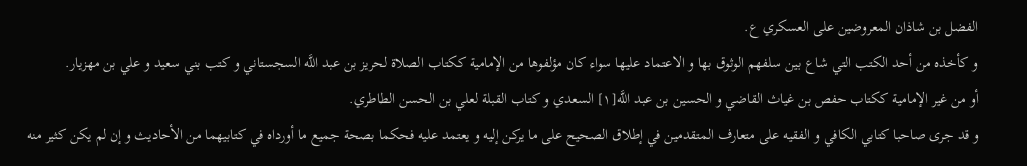الفضل بن شاذان المعروضين على العسكري ع.
و كأخذه من أحد الكتب التي شاع بين سلفهم الوثوق بها و الاعتماد عليها سواء كان مؤلفوها من الإمامية ككتاب الصلاة لحريز بن عبد اللَّه السجستاني و كتب بني سعيد و علي بن مهزيار.
أو من غير الإمامية ككتاب حفص بن غياث القاضي و الحسين بن عبد اللَّه[١] السعدي و كتاب القبلة لعلي بن الحسن الطاطري.
و قد جرى صاحبا كتابي الكافي و الفقيه على متعارف المتقدمين في إطلاق الصحيح على ما يركن إليه و يعتمد عليه فحكما بصحة جميع ما أورداه في كتابيهما من الأحاديث و إن لم يكن كثير منه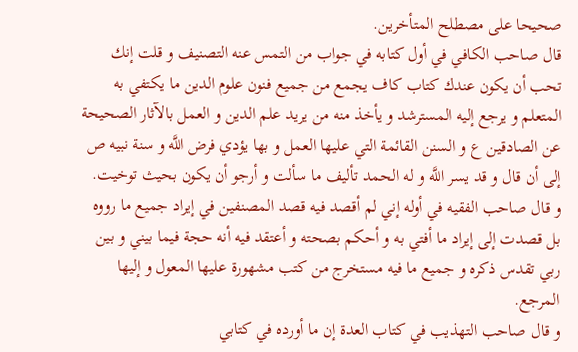صحيحا على مصطلح المتأخرين.
قال صاحب الكافي في أول كتابه في جواب من التمس عنه التصنيف و قلت إنك تحب أن يكون عندك كتاب كاف يجمع من جميع فنون علوم الدين ما يكتفي به المتعلم و يرجع إليه المسترشد و يأخذ منه من يريد علم الدين و العمل بالآثار الصحيحة عن الصادقين ع و السنن القائمة التي عليها العمل و بها يؤدي فرض اللَّه و سنة نبيه ص إلى أن قال و قد يسر اللَّه و له الحمد تأليف ما سألت و أرجو أن يكون بحيث توخيت.
و قال صاحب الفقيه في أوله إني لم أقصد فيه قصد المصنفين في إيراد جميع ما رووه بل قصدت إلى إيراد ما أفتي به و أحكم بصحته و أعتقد فيه أنه حجة فيما بيني و بين ربي تقدس ذكره و جميع ما فيه مستخرج من كتب مشهورة عليها المعول و إليها المرجع.
و قال صاحب التهذيب في كتاب العدة إن ما أورده في كتابي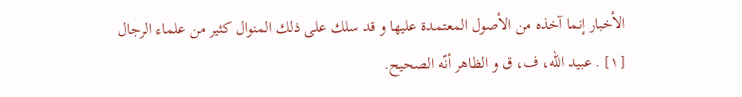الأخبار إنما آخذه من الأصول المعتمدة عليها و قد سلك على ذلك المنوال كثير من علماء الرجال
[١] . عبيد اللّه، ف، ق و الظاهر أنّه الصحيح.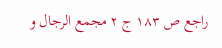راجع ص ١٨٣ ج ٢ مجمع الرجال و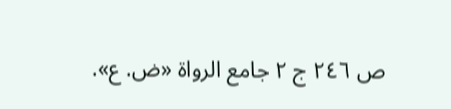ص ٢٤٦ ج ٢ جامع الرواة «ض. ع».